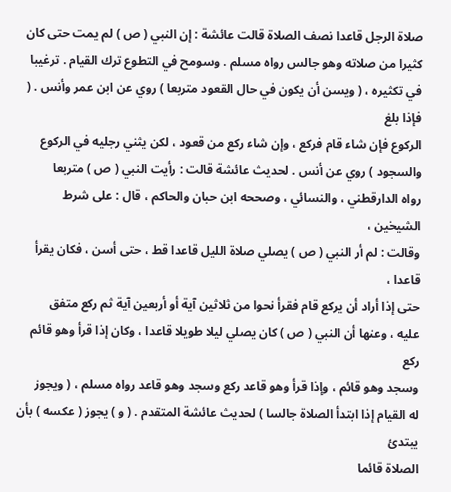صلاة الرجل قاعدا نصف الصلاة قالت عائشة : إن النبي ( ص ) لم يمت حتى كان
كثيرا من صلاته وهو جالس رواه مسلم . وسومح في التطوع ترك القيام . ترغيبا
في تكثيره ، ( ويسن أن يكون في حال القعود متربعا ) روي عن ابن عمر وأنس . ( فإذا بلغ
الركوع فإن شاء قام فركع ، وإن شاء ركع من قعود ، لكن يثني رجليه في الركوع
والسجود ) روي عن أنس . لحديث عائشة قالت : رأيت النبي ( ص ) متربعا
رواه الدارقطني ، والنسائي ، وصححه ابن حبان والحاكم ، قال : على شرط الشيخين ،
وقالت : لم أر النبي ( ص ) يصلي صلاة الليل قاعدا قط ، حتى أسن ، فكان يقرأ قاعدا ،
حتى إذا أراد أن يركع قام فقرأ نحوا من ثلاثين آية أو أربعين آية ثم ركع متفق
عليه ، وعنها أن النبي ( ص ) كان يصلي ليلا طويلا قاعدا ، وكان إذا قرأ وهو قائم ركع
وسجد وهو قائم ، وإذا قرأ وهو قاعد ركع وسجد وهو قاعد رواه مسلم ، ( ويجوز
له القيام إذا ابتدأ الصلاة جالسا ) لحديث عائشة المتقدم . ( و ) يجوز ( عكسه ) بأن يبتدئ
الصلاة قائما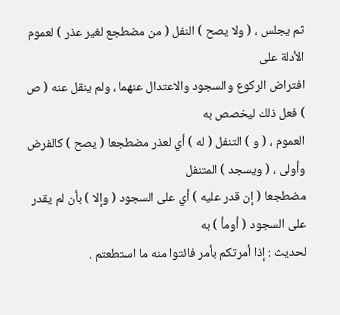ثم يجلس ، ( ولا يصح ) النفل ( من مضطجع لغير عذر ) لعموم الأدلة على
افتراض الركوع والسجود والاعتدال عنهما ، ولم ينقل عنه ( ص ) فعل ذلك ليخصص به
العموم ، ( و ) التنفل ( له ) أي لعذر مضطجعا ( يصح ) كالفرض وأولى ، ( ويسجد ) المتنفل
مضطجعا ( إن قدر عليه ) أي على السجود ( وإلا ) بأن لم يقدر على السجود ( أومأ ) به
لحديث : إذا أمرتكم بأمر فائتوا منه ما استطعتم .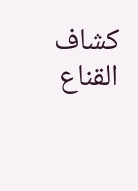كشاف القناع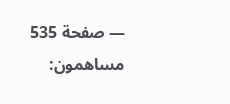— صفحة 535
مساهمون: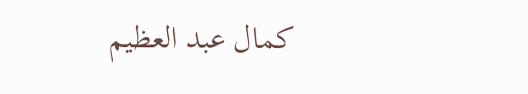كمال عبد العظيم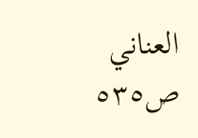العناني
ص٥٣٥